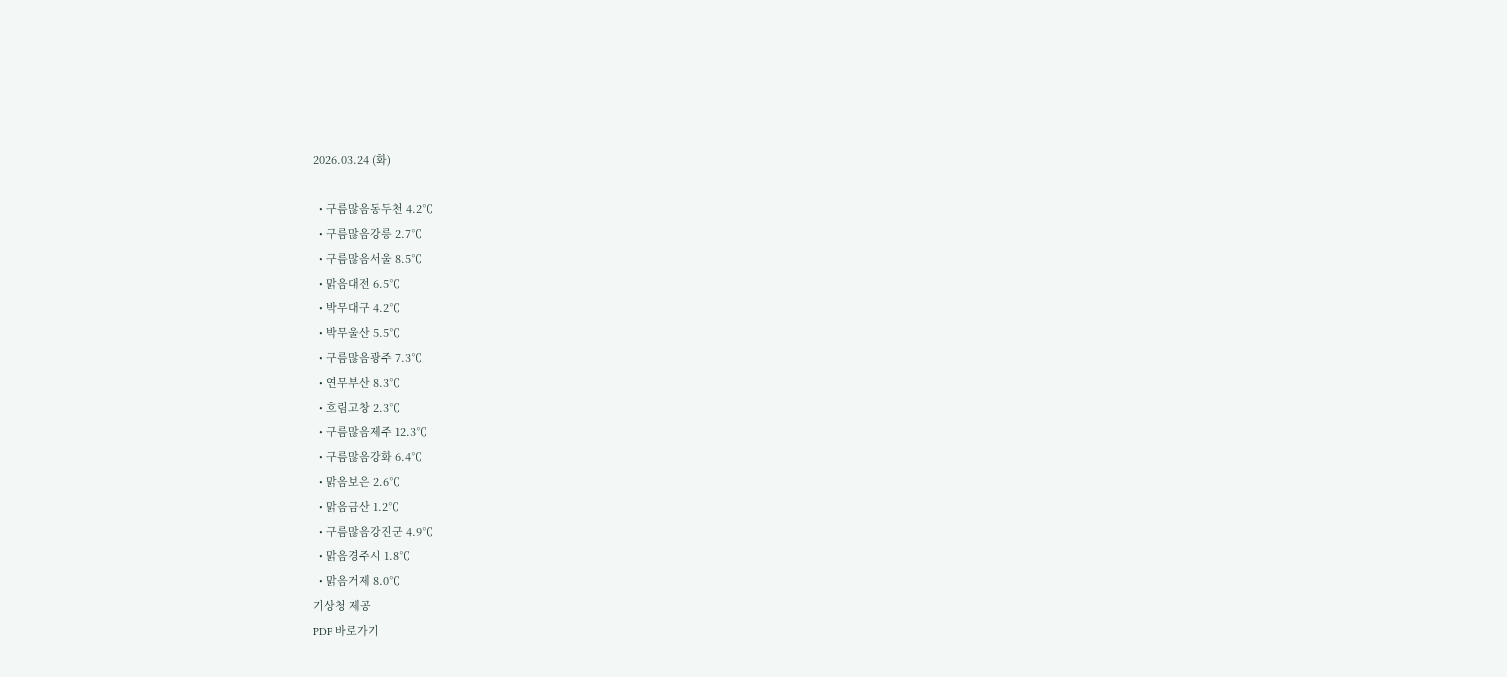2026.03.24 (화)

  • 구름많음동두천 4.2℃
  • 구름많음강릉 2.7℃
  • 구름많음서울 8.5℃
  • 맑음대전 6.5℃
  • 박무대구 4.2℃
  • 박무울산 5.5℃
  • 구름많음광주 7.3℃
  • 연무부산 8.3℃
  • 흐림고창 2.3℃
  • 구름많음제주 12.3℃
  • 구름많음강화 6.4℃
  • 맑음보은 2.6℃
  • 맑음금산 1.2℃
  • 구름많음강진군 4.9℃
  • 맑음경주시 1.8℃
  • 맑음거제 8.0℃
기상청 제공
PDF 바로가기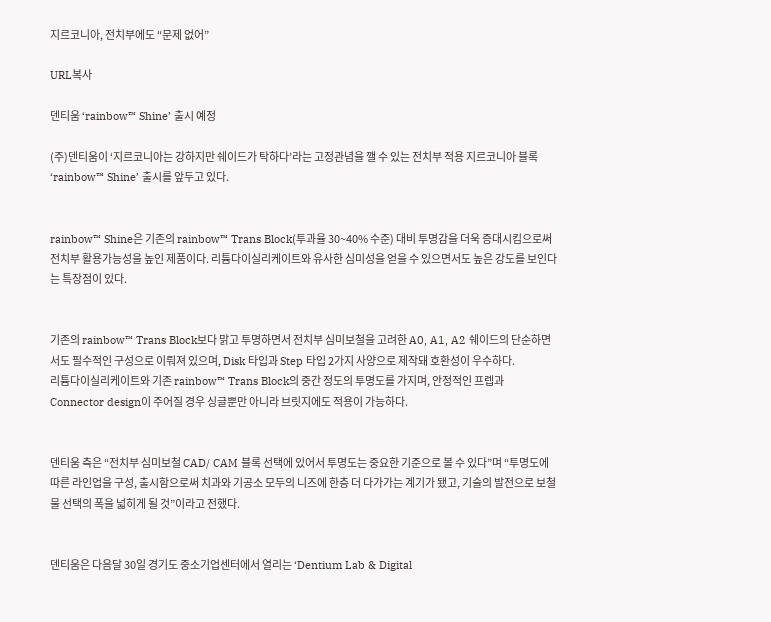지르코니아, 전치부에도 “문제 없어”

URL복사

덴티움 ‘rainbow™ Shine’ 출시 예정

(주)덴티움이 ‘지르코니아는 강하지만 쉐이드가 탁하다’라는 고정관념을 깰 수 있는 전치부 적용 지르코니아 블록 ‘rainbow™ Shine’ 출시를 앞두고 있다.


rainbow™ Shine은 기존의 rainbow™ Trans Block(투과율 30~40% 수준) 대비 투명감을 더욱 증대시킴으로써 전치부 활용가능성을 높인 제품이다. 리튬다이실리케이트와 유사한 심미성을 얻을 수 있으면서도 높은 강도를 보인다는 특장점이 있다.


기존의 rainbow™ Trans Block보다 맑고 투명하면서 전치부 심미보철을 고려한 A0, A1, A2 쉐이드의 단순하면서도 필수적인 구성으로 이뤄져 있으며, Disk 타입과 Step 타입 2가지 사양으로 제작돼 호환성이 우수하다.
리튬다이실리케이트와 기존 rainbow™ Trans Block의 중간 정도의 투명도를 가지며, 안정적인 프렙과 Connector design이 주어질 경우 싱글뿐만 아니라 브릿지에도 적용이 가능하다.


덴티움 측은 “전치부 심미보철 CAD/ CAM 블록 선택에 있어서 투명도는 중요한 기준으로 볼 수 있다”며 “투명도에 따른 라인업을 구성, 출시함으로써 치과와 기공소 모두의 니즈에 한층 더 다가가는 계기가 됐고, 기술의 발전으로 보철물 선택의 폭을 넓히게 될 것”이라고 전했다.


덴티움은 다음달 30일 경기도 중소기업센터에서 열리는 ‘Dentium Lab & Digital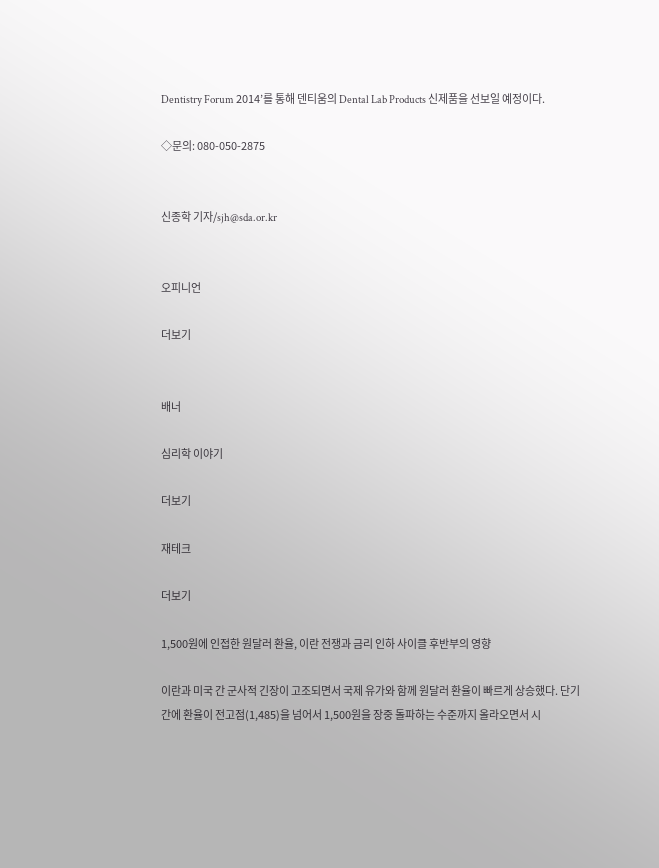Dentistry Forum 2014’를 통해 덴티움의 Dental Lab Products 신제품을 선보일 예정이다.

◇문의: 080-050-2875


신종학 기자/sjh@sda.or.kr


오피니언

더보기


배너

심리학 이야기

더보기

재테크

더보기

1,500원에 인접한 원달러 환율, 이란 전쟁과 금리 인하 사이클 후반부의 영향

이란과 미국 간 군사적 긴장이 고조되면서 국제 유가와 함께 원달러 환율이 빠르게 상승했다. 단기간에 환율이 전고점(1,485)을 넘어서 1,500원을 장중 돌파하는 수준까지 올라오면서 시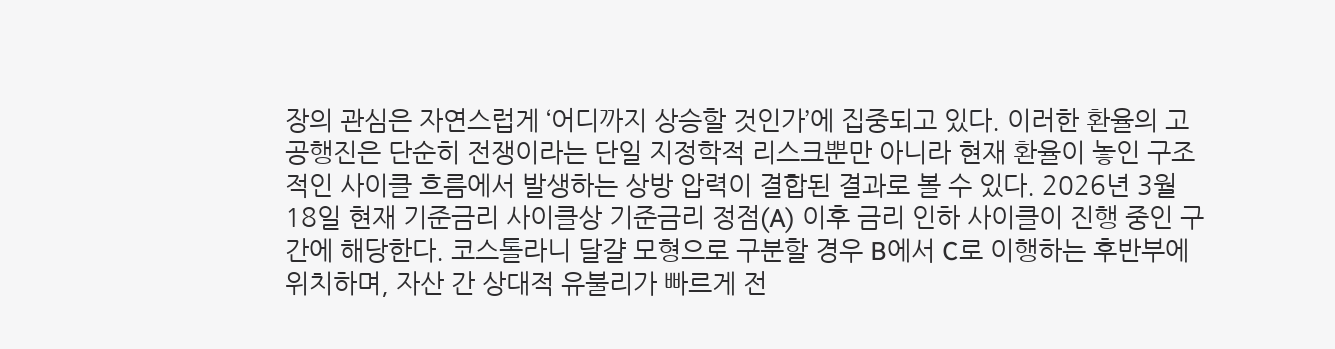장의 관심은 자연스럽게 ‘어디까지 상승할 것인가’에 집중되고 있다. 이러한 환율의 고공행진은 단순히 전쟁이라는 단일 지정학적 리스크뿐만 아니라 현재 환율이 놓인 구조적인 사이클 흐름에서 발생하는 상방 압력이 결합된 결과로 볼 수 있다. 2026년 3월 18일 현재 기준금리 사이클상 기준금리 정점(A) 이후 금리 인하 사이클이 진행 중인 구간에 해당한다. 코스톨라니 달걀 모형으로 구분할 경우 B에서 C로 이행하는 후반부에 위치하며, 자산 간 상대적 유불리가 빠르게 전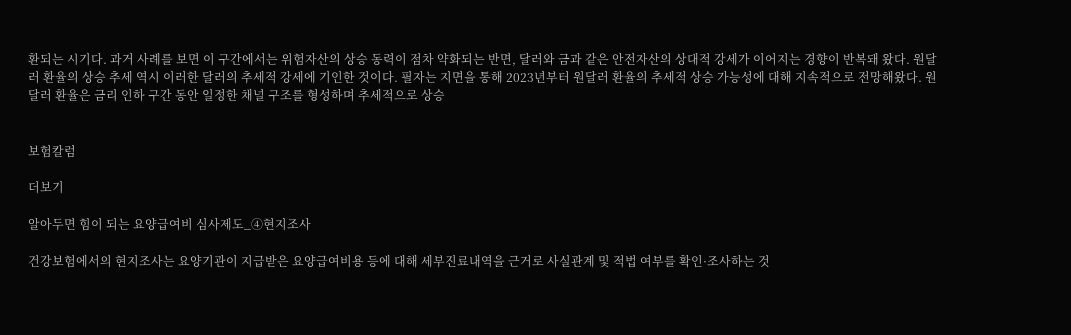환되는 시기다. 과거 사례를 보면 이 구간에서는 위험자산의 상승 동력이 점차 약화되는 반면, 달러와 금과 같은 안전자산의 상대적 강세가 이어지는 경향이 반복돼 왔다. 원달러 환율의 상승 추세 역시 이러한 달러의 추세적 강세에 기인한 것이다. 필자는 지면을 통해 2023년부터 원달러 환율의 추세적 상승 가능성에 대해 지속적으로 전망해왔다. 원달러 환율은 금리 인하 구간 동안 일정한 채널 구조를 형성하며 추세적으로 상승


보험칼럼

더보기

알아두면 힘이 되는 요양급여비 심사제도_④현지조사

건강보험에서의 현지조사는 요양기관이 지급받은 요양급여비용 등에 대해 세부진료내역을 근거로 사실관계 및 적법 여부를 확인·조사하는 것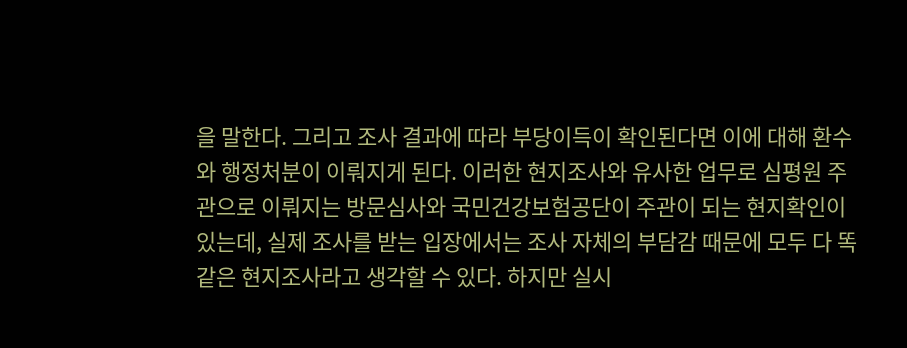을 말한다. 그리고 조사 결과에 따라 부당이득이 확인된다면 이에 대해 환수와 행정처분이 이뤄지게 된다. 이러한 현지조사와 유사한 업무로 심평원 주관으로 이뤄지는 방문심사와 국민건강보험공단이 주관이 되는 현지확인이 있는데, 실제 조사를 받는 입장에서는 조사 자체의 부담감 때문에 모두 다 똑같은 현지조사라고 생각할 수 있다. 하지만 실시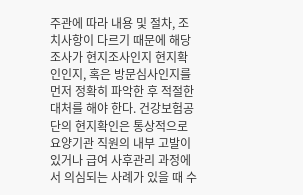주관에 따라 내용 및 절차, 조치사항이 다르기 때문에 해당 조사가 현지조사인지 현지확인인지, 혹은 방문심사인지를 먼저 정확히 파악한 후 적절한 대처를 해야 한다. 건강보험공단의 현지확인은 통상적으로 요양기관 직원의 내부 고발이 있거나 급여 사후관리 과정에서 의심되는 사례가 있을 때 수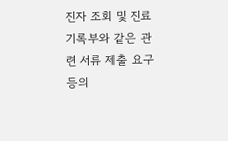진자 조회 및 진료기록부와 같은 관련 서류 제출 요구 등의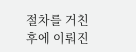절차를 거친 후에 이뤄진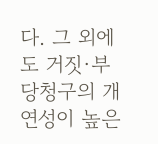다. 그 외에도 거짓·부당청구의 개연성이 높은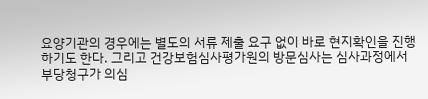요양기관의 경우에는 별도의 서류 제출 요구 없이 바로 현지확인을 진행하기도 한다. 그리고 건강보험심사평가원의 방문심사는 심사과정에서 부당청구가 의심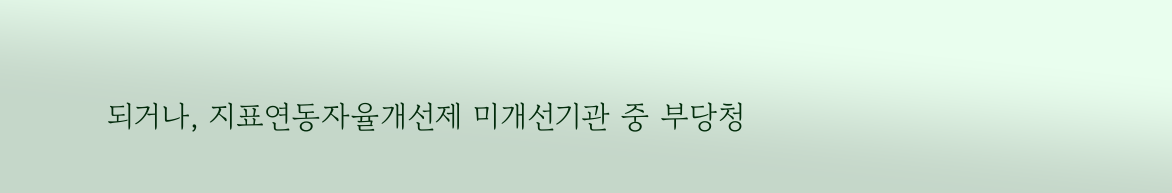되거나, 지표연동자율개선제 미개선기관 중 부당청